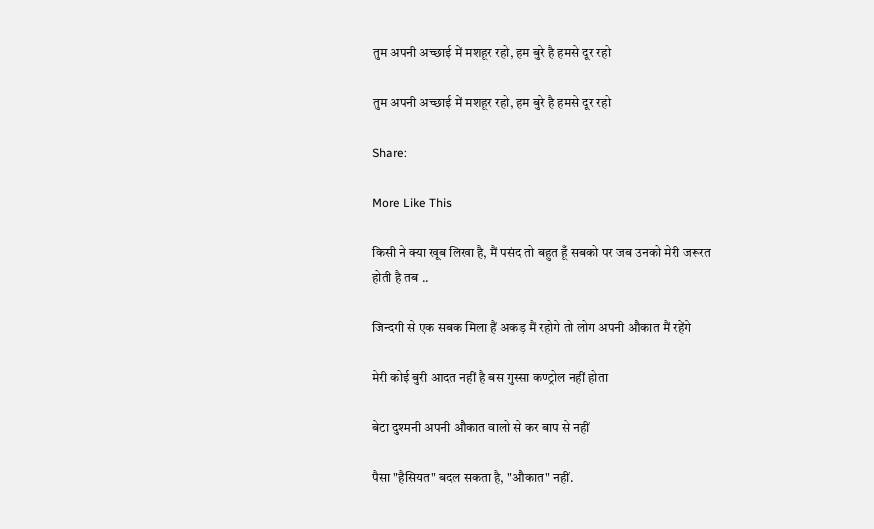तुम अपनी अच्छाई में मशहूर रहो, हम बुरे है हमसे दूर रहो

तुम अपनी अच्छाई में मशहूर रहो, हम बुरे है हमसे दूर रहो

Share:

More Like This

किसी ने क्या खूब लिखा है, मैं पसंद तो बहुत हूँ सबको पर जब उनको मेरी जरूरत होती है तब ..

जिन्दगी से एक सबक मिला हैं अकड़ मैं रहोगे तो लोग अपनी औकात मैं रहेंगे

मेरी कोई बुरी आदत नहीं है बस गुस्सा कण्ट्रोल नहीं होता

बेटा दुश्मनी अपनी औकात वालो से कर बाप से नहीं

पैसा "हैसियत" बदल सकता है, "औकात" नहीं.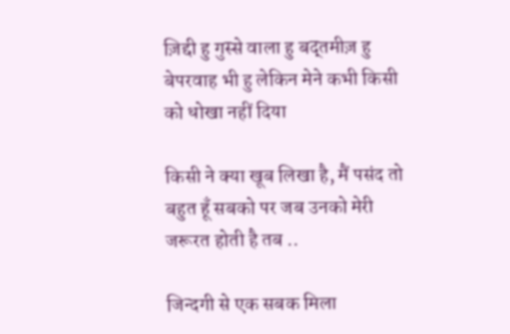ज़िद्दी हु गुस्से वाला हु बद्तमीज़ हु बेपरवाह भी हु लेकिन मेने कभी किसी को धोखा नहीं दिया

किसी ने क्या खूब लिखा है, मैं पसंद तो बहुत हूँ सबको पर जब उनको मेरी जरूरत होती है तब ..

जिन्दगी से एक सबक मिला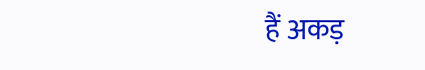हैं अकड़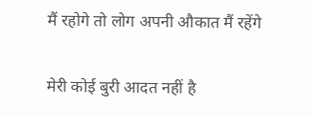मैं रहोगे तो लोग अपनी औकात मैं रहेंगे

मेरी कोई बुरी आदत नहीं है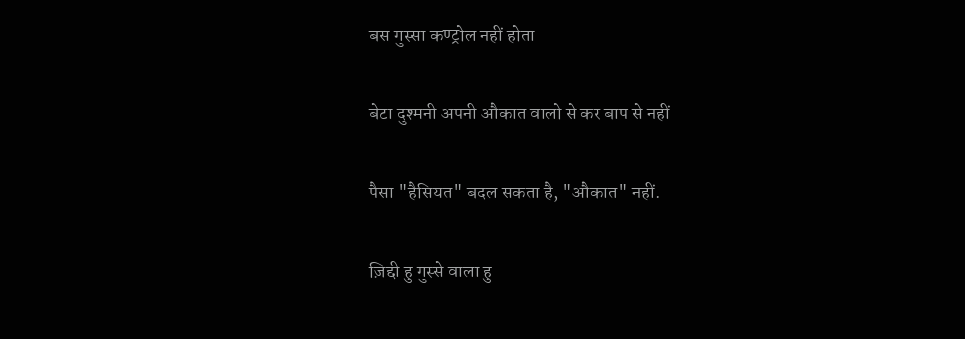बस गुस्सा कण्ट्रोल नहीं होता

बेटा दुश्मनी अपनी औकात वालो से कर बाप से नहीं

पैसा "हैसियत" बदल सकता है, "औकात" नहीं.

ज़िद्दी हु गुस्से वाला हु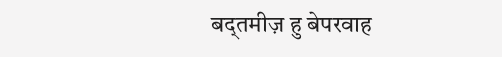बद्तमीज़ हु बेपरवाह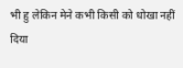भी हु लेकिन मेने कभी किसी को धोखा नहीं दिया